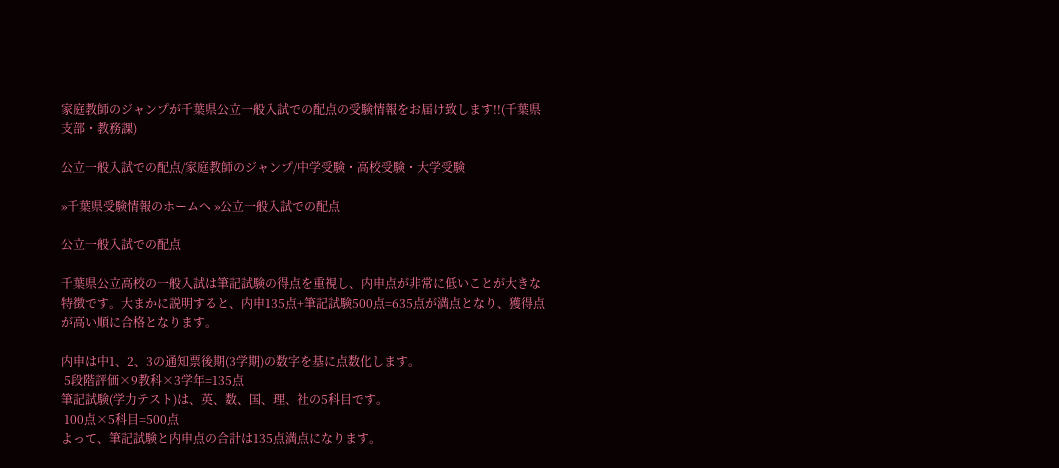家庭教師のジャンプが千葉県公立一般入試での配点の受験情報をお届け致します!!(千葉県支部・教務課)

公立一般入試での配点/家庭教師のジャンプ/中学受験・高校受験・大学受験

»千葉県受験情報のホームへ »公立一般入試での配点

公立一般入試での配点

千葉県公立高校の一般入試は筆記試験の得点を重視し、内申点が非常に低いことが大きな特徴です。大まかに説明すると、内申135点+筆記試験500点=635点が満点となり、獲得点が高い順に合格となります。

内申は中1、2、3の通知票後期(3学期)の数字を基に点数化します。
 5段階評価×9教科×3学年=135点
筆記試験(学力テスト)は、英、数、国、理、社の5科目です。
 100点×5科目=500点
よって、筆記試験と内申点の合計は135点満点になります。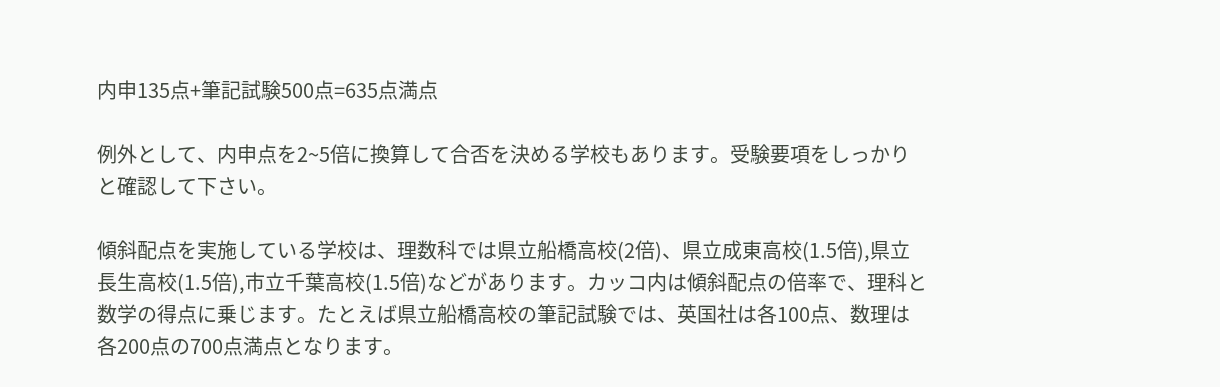内申135点+筆記試験500点=635点満点

例外として、内申点を2~5倍に換算して合否を決める学校もあります。受験要項をしっかりと確認して下さい。

傾斜配点を実施している学校は、理数科では県立船橋高校(2倍)、県立成東高校(1.5倍),県立長生高校(1.5倍),市立千葉高校(1.5倍)などがあります。カッコ内は傾斜配点の倍率で、理科と数学の得点に乗じます。たとえば県立船橋高校の筆記試験では、英国社は各100点、数理は各200点の700点満点となります。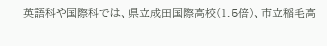英語科や国際科では、県立成田国際高校(1.5倍)、市立稲毛高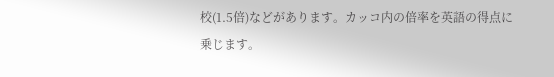校(1.5倍)などがあります。カッコ内の倍率を英語の得点に乗じます。